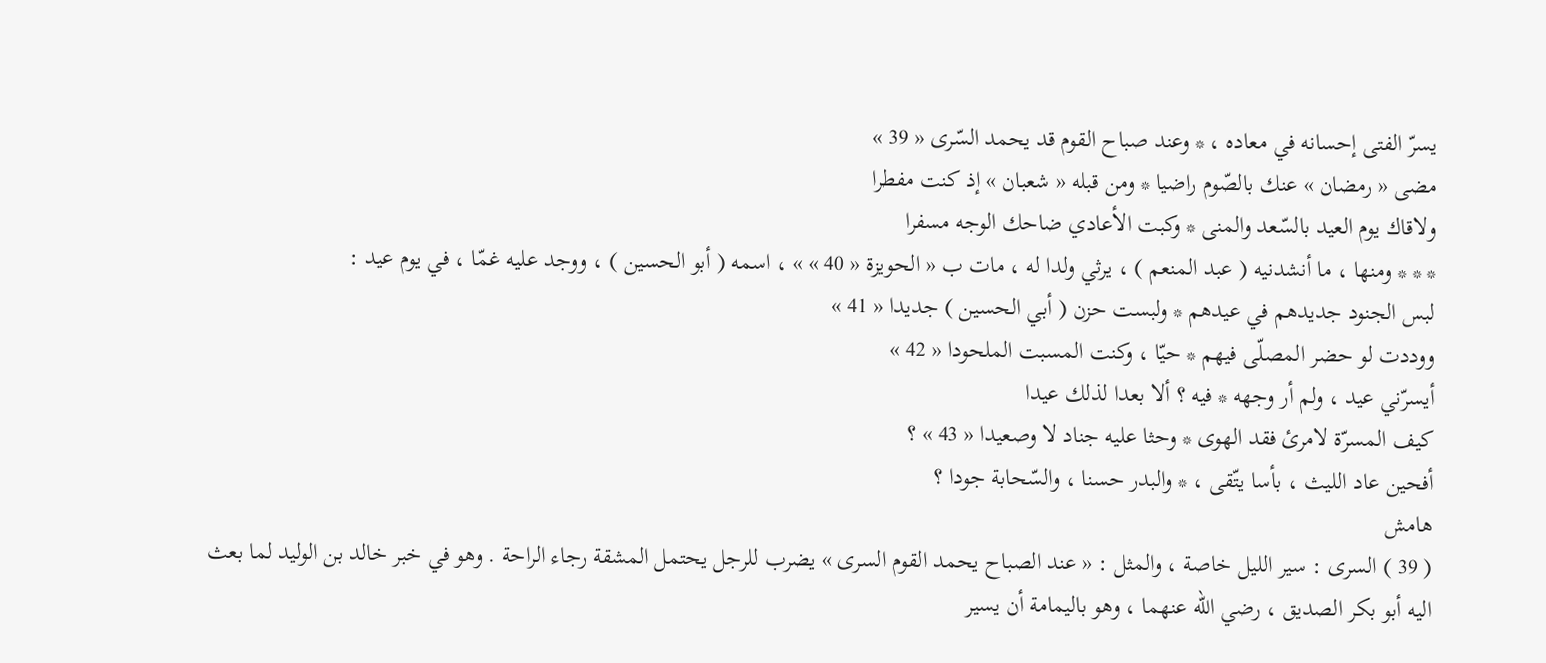يسرّ الفتى إحسانه في معاده ، * وعند صباح القوم قد يحمد السّرى « 39 »
مضى « رمضان » عنك بالصّوم راضيا * ومن قبله « شعبان » إذ كنت مفطرا
ولاقاك يوم العيد بالسّعد والمنى * وكبت الأعادي ضاحك الوجه مسفرا
* * * ومنها ، ما أنشدنيه ( عبد المنعم ) ، يرثي ولدا له ، مات ب « الحويزة « 40 » » ، اسمه ( أبو الحسين ) ، ووجد عليه غمّا ، في يوم عيد :
لبس الجنود جديدهم في عيدهم * ولبست حزن ( أبي الحسين ) جديدا « 41 »
ووددت لو حضر المصلّى فيهم * حيّا ، وكنت المسبت الملحودا « 42 »
أيسرّني عيد ، ولم أر وجهه * فيه ؟ ألا بعدا لذلك عيدا
كيف المسرّة لامرئ فقد الهوى * وحثا عليه جناد لا وصعيدا « 43 » ؟
أفحين عاد الليث ، بأسا يتّقى ، * والبدر حسنا ، والسّحابة جودا ؟
هامش
( 39 ) السرى : سير الليل خاصة ، والمثل : « عند الصباح يحمد القوم السرى » يضرب للرجل يحتمل المشقة رجاء الراحة . وهو في خبر خالد بن الوليد لما بعث اليه أبو بكر الصديق ، رضي اللّه عنهما ، وهو باليمامة أن يسير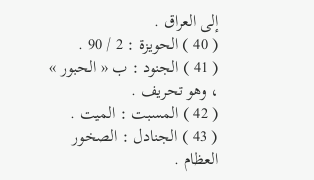إلى العراق .
( 40 ) الحويزة : 2 / 90 .
( 41 ) الجنود : ب « الحبور » ، وهو تحريف .
( 42 ) المسبت : الميت .
( 43 ) الجنادل : الصخور العظام .